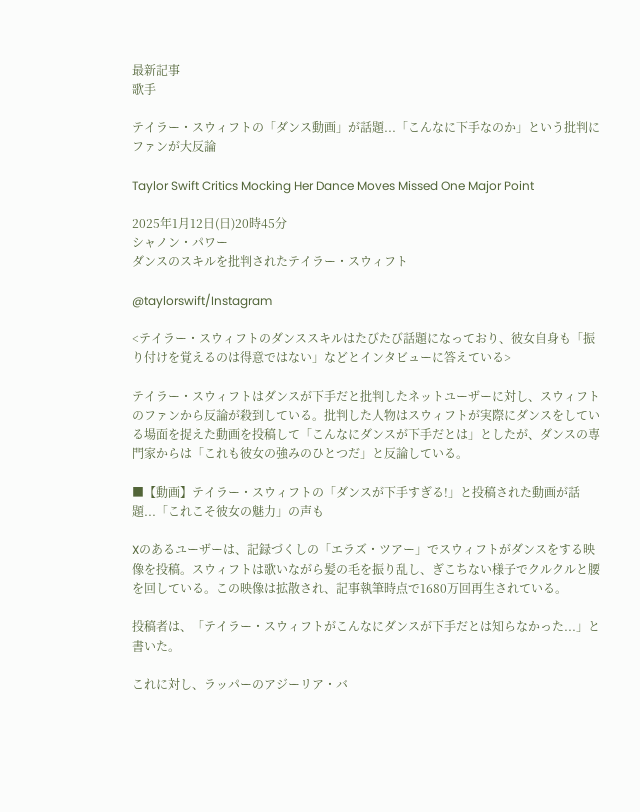最新記事
歌手

テイラー・スウィフトの「ダンス動画」が話題...「こんなに下手なのか」という批判にファンが大反論

Taylor Swift Critics Mocking Her Dance Moves Missed One Major Point

2025年1月12日(日)20時45分
シャノン・パワー
ダンスのスキルを批判されたテイラー・スウィフト

@taylorswift/Instagram

<テイラー・スウィフトのダンススキルはたびたび話題になっており、彼女自身も「振り付けを覚えるのは得意ではない」などとインタビューに答えている>

テイラー・スウィフトはダンスが下手だと批判したネットユーザーに対し、スウィフトのファンから反論が殺到している。批判した人物はスウィフトが実際にダンスをしている場面を捉えた動画を投稿して「こんなにダンスが下手だとは」としたが、ダンスの専門家からは「これも彼女の強みのひとつだ」と反論している。

■【動画】テイラー・スウィフトの「ダンスが下手すぎる!」と投稿された動画が話題...「これこそ彼女の魅力」の声も

Xのあるユーザーは、記録づくしの「エラズ・ツアー」でスウィフトがダンスをする映像を投稿。スウィフトは歌いながら髪の毛を振り乱し、ぎこちない様子でクルクルと腰を回している。この映像は拡散され、記事執筆時点で1680万回再生されている。

投稿者は、「テイラー・スウィフトがこんなにダンスが下手だとは知らなかった...」と書いた。

これに対し、ラッパーのアジーリア・バ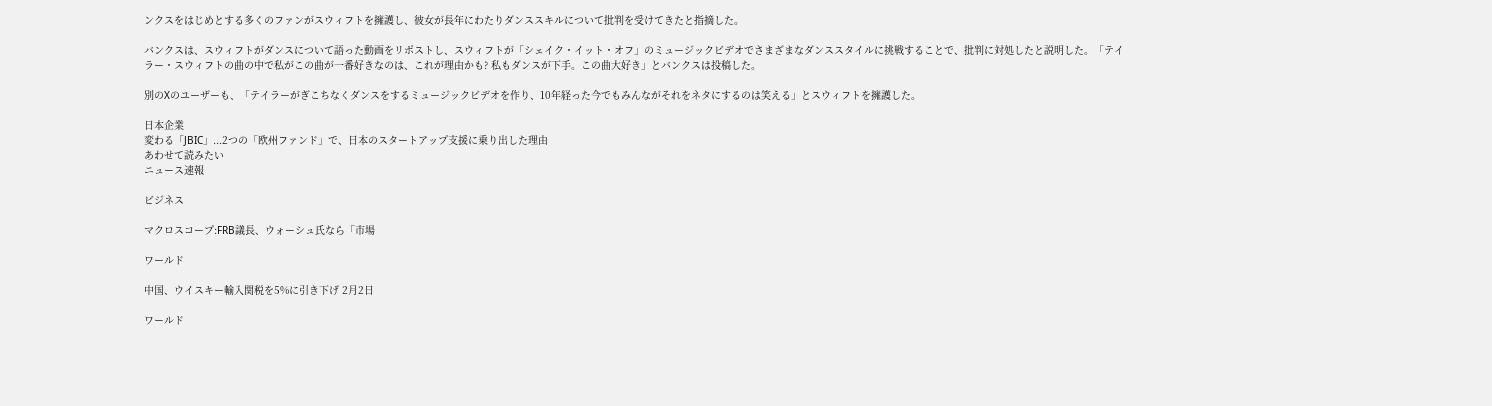ンクスをはじめとする多くのファンがスウィフトを擁護し、彼女が長年にわたりダンススキルについて批判を受けてきたと指摘した。

バンクスは、スウィフトがダンスについて語った動画をリポストし、スウィフトが「シェイク・イット・オフ」のミュージックビデオでさまざまなダンススタイルに挑戦することで、批判に対処したと説明した。「テイラー・スウィフトの曲の中で私がこの曲が一番好きなのは、これが理由かも? 私もダンスが下手。この曲大好き」とバンクスは投稿した。

別のXのユーザーも、「テイラーがぎこちなくダンスをするミュージックビデオを作り、10年経った今でもみんながそれをネタにするのは笑える」とスウィフトを擁護した。

日本企業
変わる「JBIC」...2つの「欧州ファンド」で、日本のスタートアップ支援に乗り出した理由
あわせて読みたい
ニュース速報

ビジネス

マクロスコープ:FRB議長、ウォーシュ氏なら「市場

ワールド

中国、ウイスキー輸入関税を5%に引き下げ 2月2日

ワールド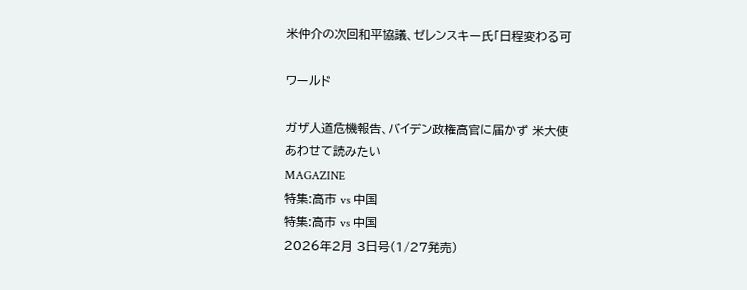米仲介の次回和平協議、ゼレンスキー氏「日程変わる可

ワールド

ガザ人道危機報告、バイデン政権高官に届かず 米大使
あわせて読みたい
MAGAZINE
特集:高市 vs 中国
特集:高市 vs 中国
2026年2月 3日号(1/27発売)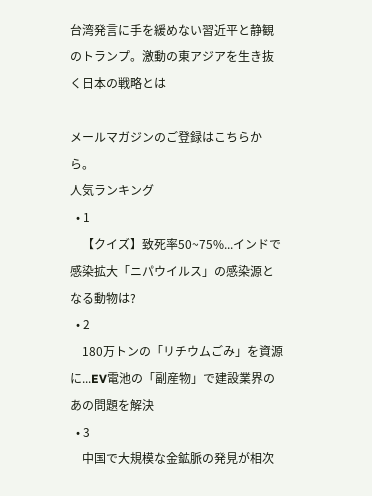台湾発言に手を緩めない習近平と静観のトランプ。激動の東アジアを生き抜く日本の戦略とは

メールマガジンのご登録はこちらから。
人気ランキング
  • 1
    【クイズ】致死率50~75%...インドで感染拡大「ニパウイルス」の感染源となる動物は?
  • 2
    180万トンの「リチウムごみ」を資源に...EV電池の「副産物」で建設業界のあの問題を解決
  • 3
    中国で大規模な金鉱脈の発見が相次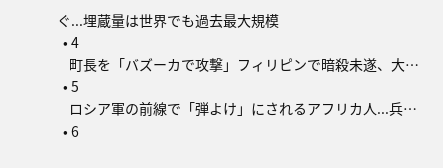ぐ...埋蔵量は世界でも過去最大規模
  • 4
    町長を「バズーカで攻撃」フィリピンで暗殺未遂、大…
  • 5
    ロシア軍の前線で「弾よけ」にされるアフリカ人...兵…
  • 6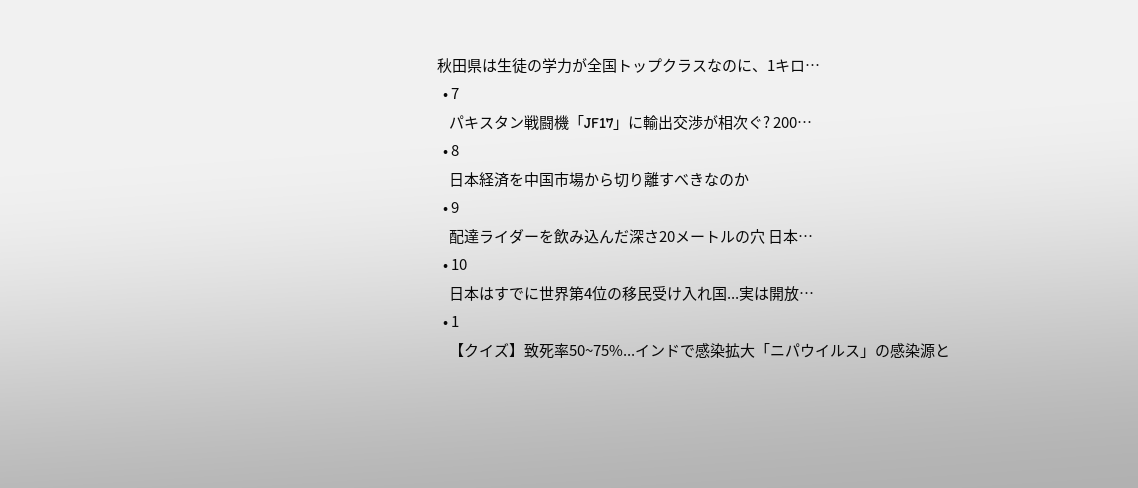秋田県は生徒の学力が全国トップクラスなのに、1キロ…
  • 7
    パキスタン戦闘機「JF17」に輸出交渉が相次ぐ? 200…
  • 8
    日本経済を中国市場から切り離すべきなのか
  • 9
    配達ライダーを飲み込んだ深さ20メートルの穴 日本…
  • 10
    日本はすでに世界第4位の移民受け入れ国...実は開放…
  • 1
    【クイズ】致死率50~75%...インドで感染拡大「ニパウイルス」の感染源と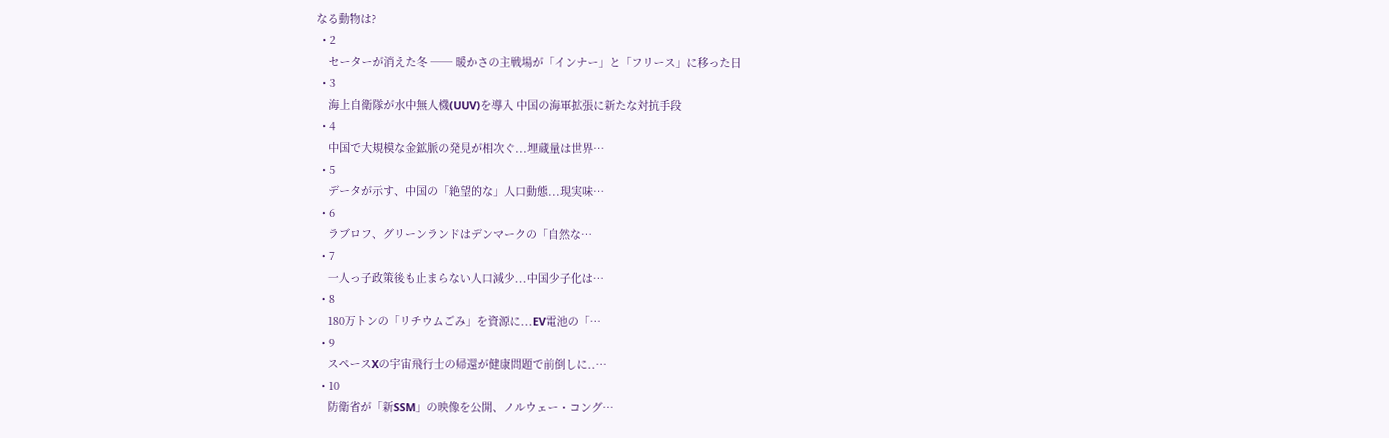なる動物は?
  • 2
    セーターが消えた冬 ── 暖かさの主戦場が「インナー」と「フリース」に移った日
  • 3
    海上自衛隊が水中無人機(UUV)を導入 中国の海軍拡張に新たな対抗手段
  • 4
    中国で大規模な金鉱脈の発見が相次ぐ...埋蔵量は世界…
  • 5
    データが示す、中国の「絶望的な」人口動態...現実味…
  • 6
    ラブロフ、グリーンランドはデンマークの「自然な…
  • 7
    一人っ子政策後も止まらない人口減少...中国少子化は…
  • 8
    180万トンの「リチウムごみ」を資源に...EV電池の「…
  • 9
    スペースXの宇宙飛行士の帰還が健康問題で前倒しに..…
  • 10
    防衛省が「新SSM」の映像を公開、ノルウェー・コング…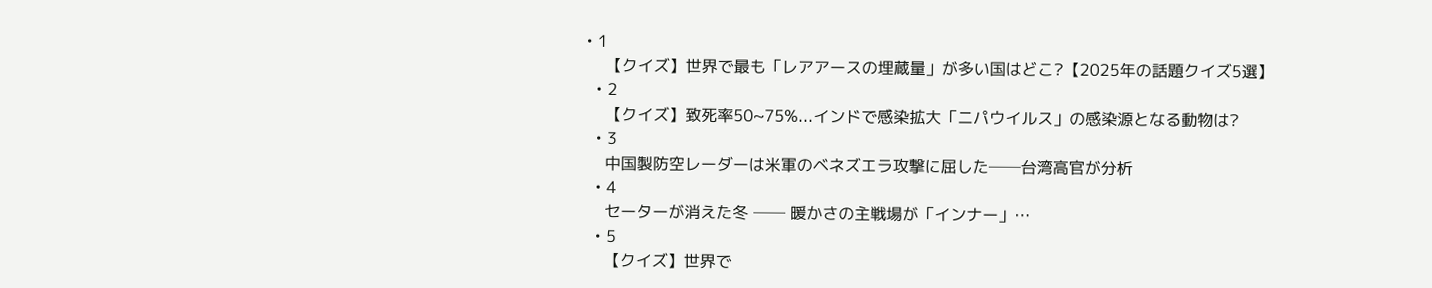• 1
    【クイズ】世界で最も「レアアースの埋蔵量」が多い国はどこ?【2025年の話題クイズ5選】
  • 2
    【クイズ】致死率50~75%...インドで感染拡大「ニパウイルス」の感染源となる動物は?
  • 3
    中国製防空レーダーは米軍のベネズエラ攻撃に屈した──台湾高官が分析
  • 4
    セーターが消えた冬 ── 暖かさの主戦場が「インナー」…
  • 5
    【クイズ】世界で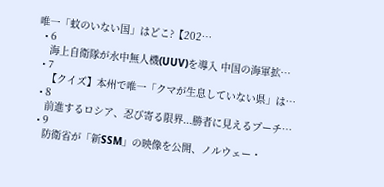唯一「蚊のいない国」はどこ?【202…
  • 6
    海上自衛隊が水中無人機(UUV)を導入 中国の海軍拡…
  • 7
    【クイズ】本州で唯一「クマが生息していない県」は…
  • 8
    前進するロシア、忍び寄る限界...勝者に見えるプーチ…
  • 9
    防衛省が「新SSM」の映像を公開、ノルウェー・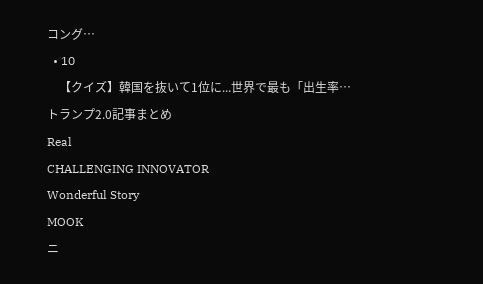コング…
  • 10
    【クイズ】韓国を抜いて1位に...世界で最も「出生率…
トランプ2.0記事まとめ
Real
CHALLENGING INNOVATOR
Wonderful Story
MOOK
ニ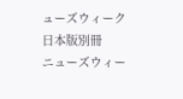ューズウィーク日本版別冊
ニューズウィー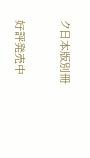ク日本版別冊

好評発売中